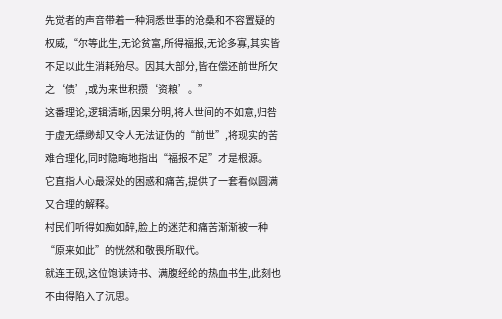先觉者的声音带着一种洞悉世事的沧桑和不容置疑的权威,“尔等此生,无论贫富,所得福报,无论多寡,其实皆不足以此生消耗殆尽。因其大部分,皆在偿还前世所欠之‘债’,或为来世积攒‘资粮’。”
这番理论,逻辑清晰,因果分明,将人世间的不如意,归咎于虚无缥缈却又令人无法证伪的“前世”,将现实的苦难合理化,同时隐晦地指出“福报不足”才是根源。
它直指人心最深处的困惑和痛苦,提供了一套看似圆满又合理的解释。
村民们听得如痴如醉,脸上的迷茫和痛苦渐渐被一种“原来如此”的恍然和敬畏所取代。
就连王砚,这位饱读诗书、满腹经纶的热血书生,此刻也不由得陷入了沉思。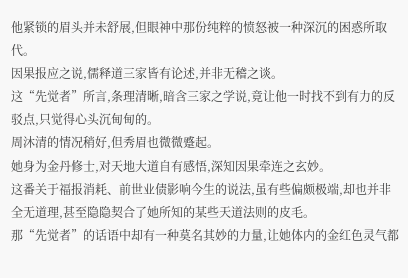他紧锁的眉头并未舒展,但眼神中那份纯粹的愤怒被一种深沉的困惑所取代。
因果报应之说,儒释道三家皆有论述,并非无稽之谈。
这“先觉者”所言,条理清晰,暗含三家之学说,竟让他一时找不到有力的反驳点,只觉得心头沉甸甸的。
周沐清的情况稍好,但秀眉也微微蹙起。
她身为金丹修士,对天地大道自有感悟,深知因果牵连之玄妙。
这番关于福报消耗、前世业债影响今生的说法,虽有些偏颇极端,却也并非全无道理,甚至隐隐契合了她所知的某些天道法则的皮毛。
那“先觉者”的话语中却有一种莫名其妙的力量,让她体内的金红色灵气都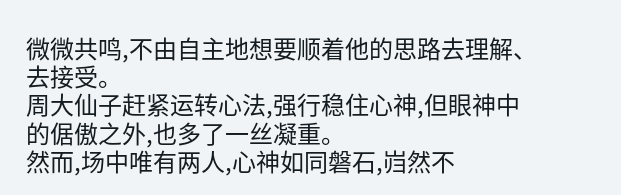微微共鸣,不由自主地想要顺着他的思路去理解、去接受。
周大仙子赶紧运转心法,强行稳住心神,但眼神中的倨傲之外,也多了一丝凝重。
然而,场中唯有两人,心神如同磐石,岿然不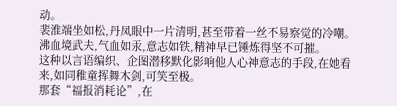动。
裴淮端坐如松,丹凤眼中一片清明,甚至带着一丝不易察觉的冷嘲。
沸血境武夫,气血如汞,意志如铁,精神早已锤炼得坚不可摧。
这种以言语编织、企图潜移默化影响他人心神意志的手段,在她看来,如同稚童挥舞木剑,可笑至极。
那套“福报消耗论”,在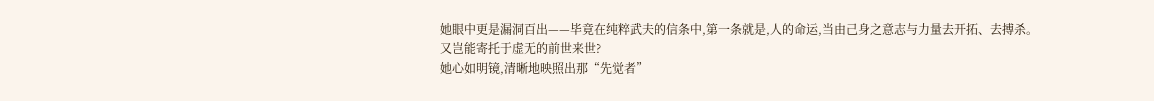她眼中更是漏洞百出——毕竟在纯粹武夫的信条中,第一条就是,人的命运,当由己身之意志与力量去开拓、去搏杀。
又岂能寄托于虚无的前世来世?
她心如明镜,清晰地映照出那“先觉者”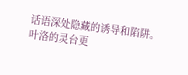话语深处隐藏的诱导和陷阱。
叶洛的灵台更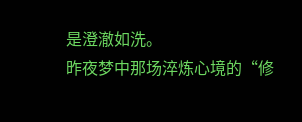是澄澈如洗。
昨夜梦中那场淬炼心境的“修